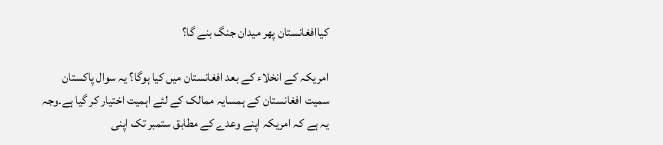کیاافغانستان پھر میدان جنگ بنے گا؟

امریکہ کے انخلاء کے بعد افغانستان میں کیا ہوگا؟ یہ سوال پاکستان سمیت افغانستان کے ہمسایہ ممالک کے لئے اہمیت اختیار کر گیا ہے۔وجہ یہ ہے کہ امریکہ اپنے وعدے کے مطابق ستمبر تک اپنی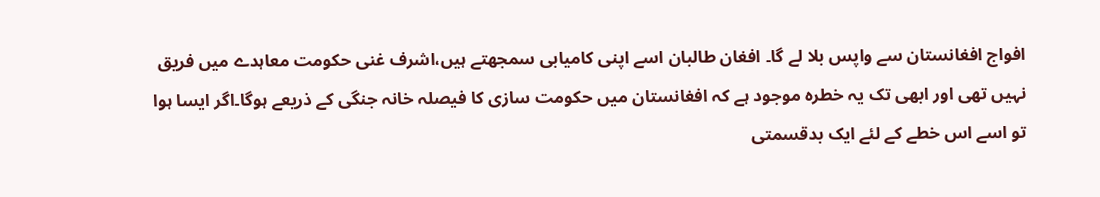افواج افغانستان سے واپس بلا لے گا۔ افغان طالبان اسے اپنی کامیابی سمجھتے ہیں،اشرف غنی حکومت معاہدے میں فریق نہیں تھی اور ابھی تک یہ خطرہ موجود ہے کہ افغانستان میں حکومت سازی کا فیصلہ خانہ جنگی کے ذریعے ہوگا۔اگر ایسا ہوا تو اسے اس خطے کے لئے ایک بدقسمتی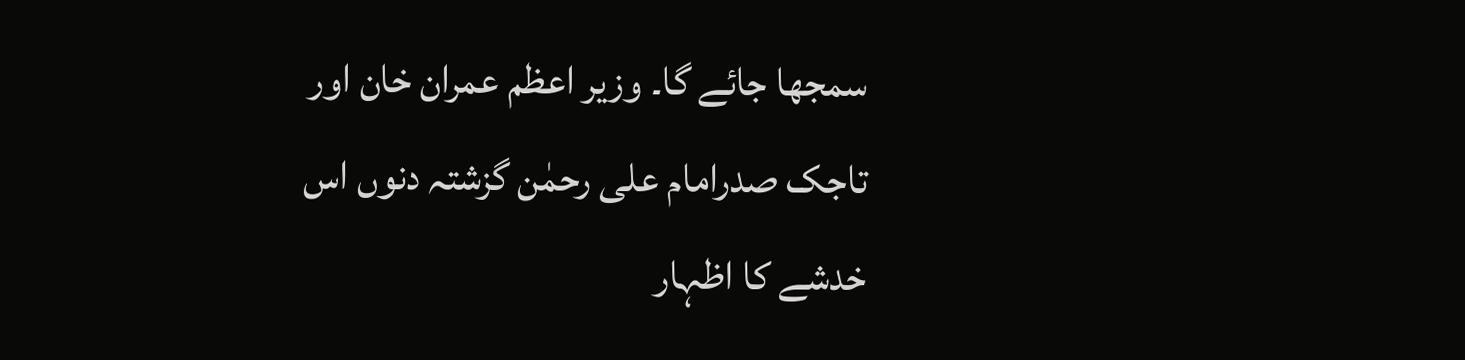سمجھا جائے گا۔ وزیر اعظم عمران خان اور تاجک صدرامام علی رحمٰن گزشتہ دنوں اس خدشے کا اظہار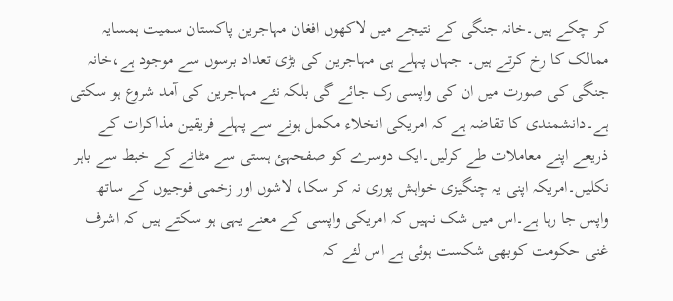کر چکے ہیں۔خانہ جنگی کے نتیجے میں لاکھوں افغان مہاجرین پاکستان سمیت ہمسایہ ممالک کا رخ کرتے ہیں۔ جہاں پہلے ہی مہاجرین کی بڑی تعداد برسوں سے موجود ہے،خانہ جنگی کی صورت میں ان کی واپسی رک جائے گی بلکہ نئے مہاجرین کی آمد شروع ہو سکتی ہے۔دانشمندی کا تقاضہ ہے کہ امریکی انخلاء مکمل ہونے سے پہلے فریقین مذاکرات کے ذریعے اپنے معاملات طے کرلیں۔ایک دوسرے کو صفحہئ ہستی سے مٹانے کے خبط سے باہر نکلیں۔امریکہ اپنی یہ چنگیزی خواہش پوری نہ کر سکا، لاشوں اور زخمی فوجیوں کے ساتھ واپس جا رہا ہے۔اس میں شک نہیں کہ امریکی واپسی کے معنے یہی ہو سکتے ہیں کہ اشرف غنی حکومت کوبھی شکست ہوئی ہے اس لئے کہ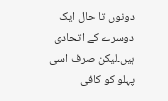دونوں تا حال ایک دوسرے کے اتحادی ہیں۔لیکن صرف اسی پہلو کو کافی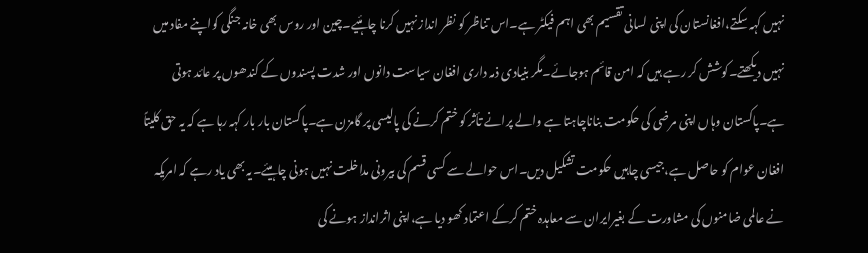نہیں کہہ سکتے،افغانستان کی اپنی لسانی تقسیم بھی اہم فیکٹر ہے۔اس تناظر کو نظر انداز نہیں کرنا چاہئیے۔چین اور روس بھی خانہ جنگی کواپنے مفاد میں نہیں دیکھتے۔کوشش کر رہے ہیں کہ امن قائم ہوجائے۔مگر بنیادی ذمہ داری افغان سیاست دانوں اور شدت پسندوں کے کندھوں پر عائد ہوتی ہے۔پاکستان وہاں اپنی مرضی کی حکومت بناناچاہتا ہے والے پرانے تأثر کو ختم کرنے کی پالیسی پر گامزن ہے۔پاکستان بار بار کہہ رہا ہے کہ یہ حق کلیتاً افغان عوام کو حاصل ہے،جیسی چاہیں حکومت تشکیل دیں۔اس حوالے سے کسی قسم کی بیرونی مداخلت نہیں ہونی چاہیئے۔یہ بھی یاد رہے کہ امریکہ نے عالمی ضامنوں کی مشاورت کے بغیرایران سے معاہدہ ختم کرکے اعتماد کھو دیا ہے،اپنی اثرانداز ہونے کی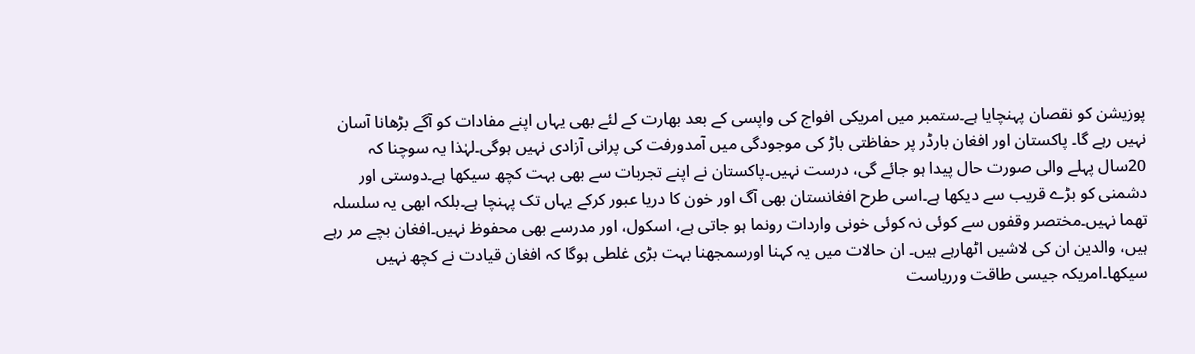پوزیشن کو نقصان پہنچایا ہے۔ستمبر میں امریکی افواج کی واپسی کے بعد بھارت کے لئے بھی یہاں اپنے مفادات کو آگے بڑھانا آسان نہیں رہے گا۔ پاکستان اور افغان بارڈر پر حفاظتی باڑ کی موجودگی میں آمدورفت کی پرانی آزادی نہیں ہوگی۔لہٰذا یہ سوچنا کہ 20سال پہلے والی صورت حال پیدا ہو جائے گی، درست نہیں۔پاکستان نے اپنے تجربات سے بھی بہت کچھ سیکھا ہے۔دوستی اور دشمنی کو بڑے قریب سے دیکھا ہے۔اسی طرح افغانستان بھی آگ اور خون کا دریا عبور کرکے یہاں تک پہنچا ہے۔بلکہ ابھی یہ سلسلہ تھما نہیں۔مختصر وقفوں سے کوئی نہ کوئی خونی واردات رونما ہو جاتی ہے، اسکول، اور مدرسے بھی محفوظ نہیں۔افغان بچے مر رہے ہیں، والدین ان کی لاشیں اٹھارہے ہیں۔ ان حالات میں یہ کہنا اورسمجھنا بہت بڑی غلطی ہوگا کہ افغان قیادت نے کچھ نہیں سیکھا۔امریکہ جیسی طاقت ورریاست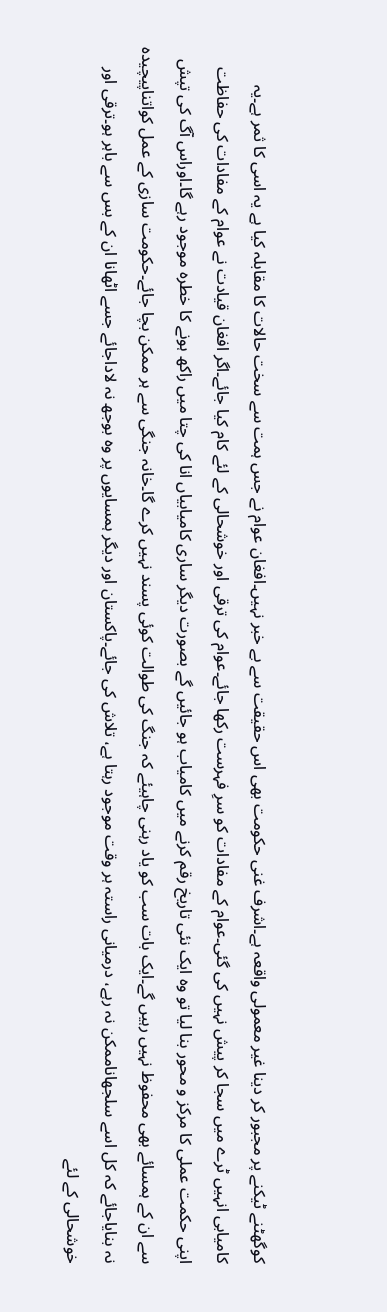کوگھٹنے ٹیکنے پر مجبور کر دینا غیر معمولی واقعہ ہے۔اشرف غنی حکومت بھی اس حقیقت سے بے خبر نہیں۔افغان عوام نے جس ہمت سے سخت حالات کا مقابلہ کیا ہے یہ اسی کا ثمر ہے۔یہ کامیابی انہیں ٹرے میں سجا کر پیش نہیں کی گئی۔عوام کے مفادات کو سرِ فہرست رکھا جائے۔عوام کی ترقی اور خوشحالی کے لئے کام کیا جائے۔اگر افغان قیادت نے عوام کے مفادات کی حفاظت اپنی حکمت عملی کا مرکز و محور بنا لیا تو وہ ایک نئی تاریخ رقم کرنے میں کامیاب ہو جائیں گے بصورت دیگر ساری کامیابیاں انا کی چتا میں راکھ ہونے کا خطرہ موجود رہے گا۔اوراس آگ کی تپش سے ان کے ہمسائے بھی محفوظ نہیں رہیں گے۔ایک بات سب کو یاد رہنی چاہیئے کہ جنگ کی طوالت کوئی پسند نہیں کرے گا۔خانہ جنگی سے ہر ممکن بچا جائے۔حکومت سازی کے عمل کواتناپیچیدہ نہ بنایاجائے کہ کل اسے سلجھاناممکن نہ رہے، درمیانی راستہ ہر وقت موجود رہتا ہے، تلاش کی جائے۔پاکستان اور دیگر ہمسایوں پر وہ بوجھ نہ لاداجائے جسے اٹھانا ان کے بس سے باہر ہو۔ترقی اور خوشحالی کے لئے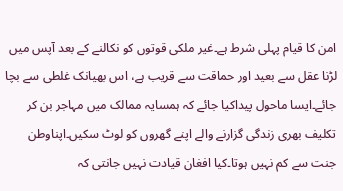امن کا قیام پہلی شرط ہے۔غیر ملکی قوتوں کو نکالنے کے بعد آپس میں لڑنا عقل سے بعید اور حماقت سے قریب ہے، اس بھیانک غلطی سے بچا جائے۔ایسا ماحول پیداکیا جائے کہ ہمسایہ ممالک میں مہاجر بن کر تکلیف بھری زندگی گزارنے والے اپنے گھروں کو لوٹ سکیں۔اپناوطن جنت سے کم نہیں ہوتا۔کیا افغان قیادت نہیں جانتی کہ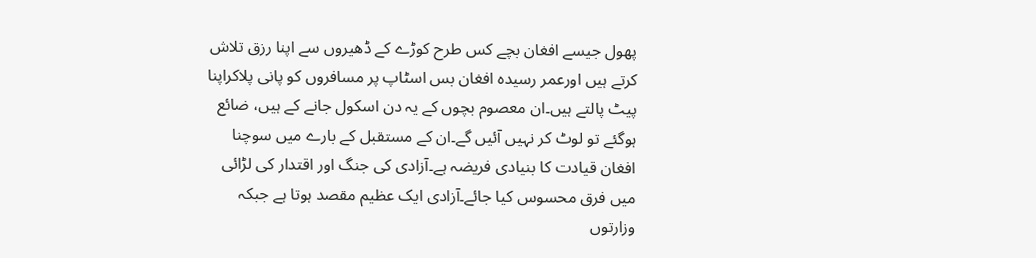پھول جیسے افغان بچے کس طرح کوڑے کے ڈھیروں سے اپنا رزق تلاش کرتے ہیں اورعمر رسیدہ افغان بس اسٹاپ پر مسافروں کو پانی پلاکراپنا پیٹ پالتے ہیں۔ان معصوم بچوں کے یہ دن اسکول جانے کے ہیں، ضائع ہوگئے تو لوٹ کر نہیں آئیں گے۔ان کے مستقبل کے بارے میں سوچنا افغان قیادت کا بنیادی فریضہ ہے۔آزادی کی جنگ اور اقتدار کی لڑائی میں فرق محسوس کیا جائے۔آزادی ایک عظیم مقصد ہوتا ہے جبکہ وزارتوں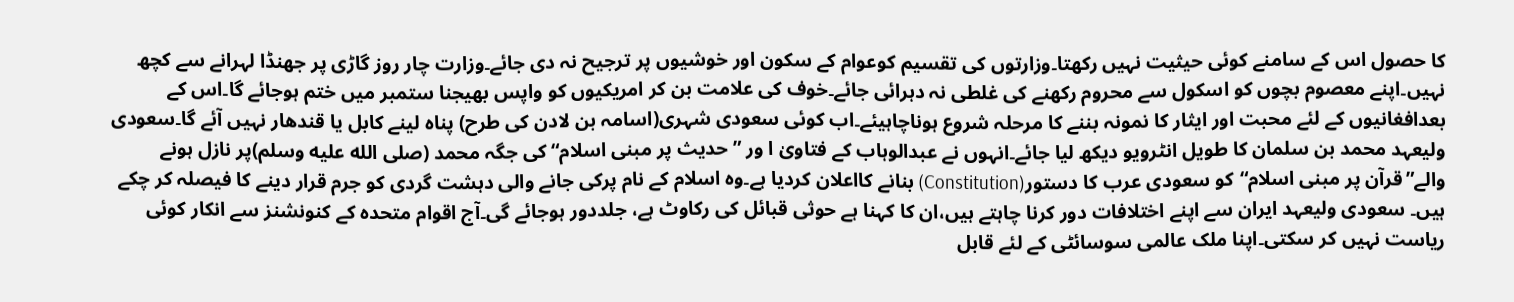کا حصول اس کے سامنے کوئی حیثیت نہیں رکھتا۔وزارتوں کی تقسیم کوعوام کے سکون اور خوشیوں پر ترجیح نہ دی جائے۔وزارت چار روز گاڑی پر جھنڈا لہرانے سے کچھ نہیں۔اپنے معصوم بچوں کو اسکول سے محروم رکھنے کی غلطی نہ دہرائی جائے۔خوف کی علامت بن کر امریکیوں کو واپس بھیجنا ستمبر میں ختم ہوجائے گا۔اس کے بعدافغانیوں کے لئے محبت اور ایثار کا نمونہ بننے کا مرحلہ شروع ہوناچاہیئے۔اب کوئی سعودی شہری(اسامہ بن لادن کی طرح) پناہ لینے کابل یا قندھار نہیں آئے گا۔سعودی ولیعہد محمد بن سلمان کا طویل انٹرویو دیکھ لیا جائے۔انہوں نے عبدالوہاب کے فتاویٰ ا ور ”حدیث پر مبنی اسلام“ کی جگہ محمد (صلى الله عليه وسلم)پر نازل ہونے والے”قرآن پر مبنی اسلام“کو سعودی عرب کا دستور(Constitution) بنانے کااعلان کردیا ہے۔وہ اسلام کے نام پرکی جانے والی دہشت گردی کو جرم قرار دینے کا فیصلہ کر چکے ہیں۔ سعودی ولیعہد ایران سے اپنے اختلافات دور کرنا چاہتے ہیں،ان کا کہنا ہے حوثی قبائل کی رکاوٹ ہے، جلددور ہوجائے گی۔آج اقوام متحدہ کے کنونشنز سے انکار کوئی ریاست نہیں کر سکتی۔اپنا ملک عالمی سوسائٹی کے لئے قابل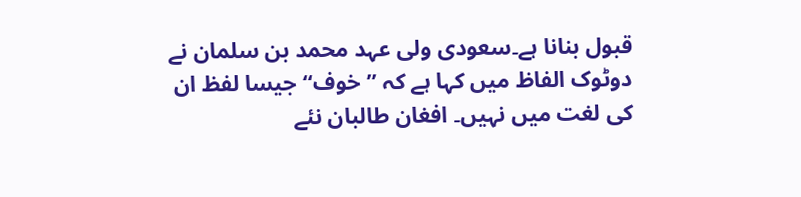قبول بنانا ہے۔سعودی ولی عہد محمد بن سلمان نے دوٹوک الفاظ میں کہا ہے کہ ”خوف“جیسا لفظ ان کی لغت میں نہیں۔ افغان طالبان نئے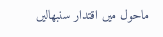ماحول میں اقتدار سنبھالیں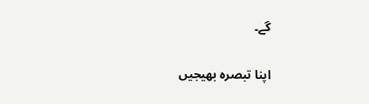گے۔

اپنا تبصرہ بھیجیں